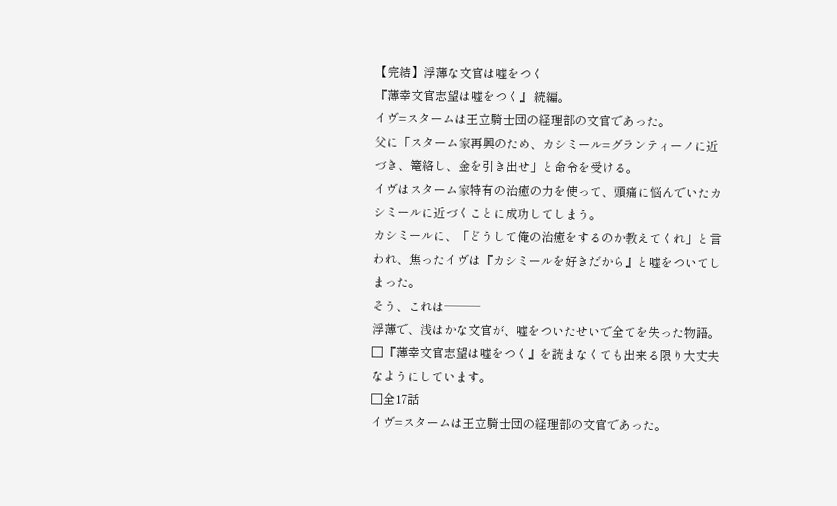【完結】浮薄な文官は嘘をつく
『薄幸文官志望は嘘をつく』 続編。
イヴ=スタームは王立騎士団の経理部の文官であった。
父に「スターム家再興のため、カシミール=グランティーノに近づき、篭絡し、金を引き出せ」と命令を受ける。
イヴはスターム家特有の治癒の力を使って、頭痛に悩んでいたカシミールに近づくことに成功してしまう。
カシミールに、「どうして俺の治癒をするのか教えてくれ」と言われ、焦ったイヴは『カシミールを好きだから』と嘘をついてしまった。
そう、これは───
浮薄で、浅はかな文官が、嘘をついたせいで全てを失った物語。
□『薄幸文官志望は嘘をつく』を読まなくても出来る限り大丈夫なようにしています。
□全17話
イヴ=スタームは王立騎士団の経理部の文官であった。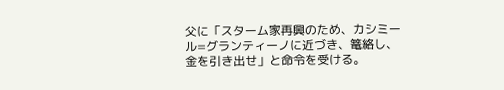父に「スターム家再興のため、カシミール=グランティーノに近づき、篭絡し、金を引き出せ」と命令を受ける。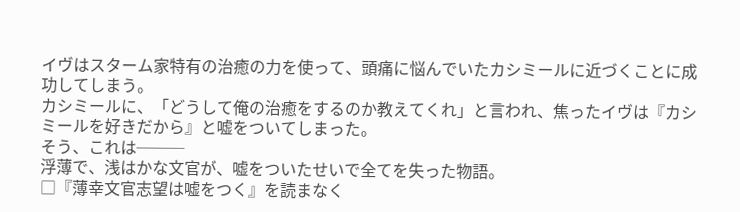イヴはスターム家特有の治癒の力を使って、頭痛に悩んでいたカシミールに近づくことに成功してしまう。
カシミールに、「どうして俺の治癒をするのか教えてくれ」と言われ、焦ったイヴは『カシミールを好きだから』と嘘をついてしまった。
そう、これは───
浮薄で、浅はかな文官が、嘘をついたせいで全てを失った物語。
□『薄幸文官志望は嘘をつく』を読まなく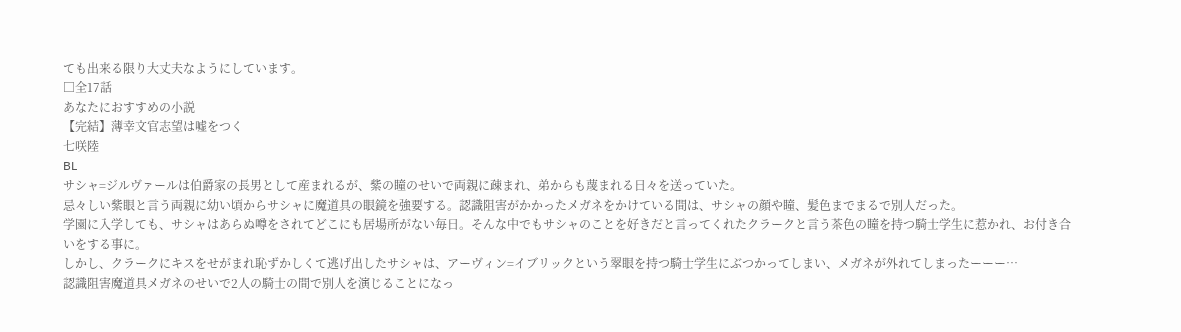ても出来る限り大丈夫なようにしています。
□全17話
あなたにおすすめの小説
【完結】薄幸文官志望は嘘をつく
七咲陸
BL
サシャ=ジルヴァールは伯爵家の長男として産まれるが、紫の瞳のせいで両親に疎まれ、弟からも蔑まれる日々を送っていた。
忌々しい紫眼と言う両親に幼い頃からサシャに魔道具の眼鏡を強要する。認識阻害がかかったメガネをかけている間は、サシャの顔や瞳、髪色までまるで別人だった。
学園に入学しても、サシャはあらぬ噂をされてどこにも居場所がない毎日。そんな中でもサシャのことを好きだと言ってくれたクラークと言う茶色の瞳を持つ騎士学生に惹かれ、お付き合いをする事に。
しかし、クラークにキスをせがまれ恥ずかしくて逃げ出したサシャは、アーヴィン=イブリックという翠眼を持つ騎士学生にぶつかってしまい、メガネが外れてしまったーーー…
認識阻害魔道具メガネのせいで2人の騎士の間で別人を演じることになっ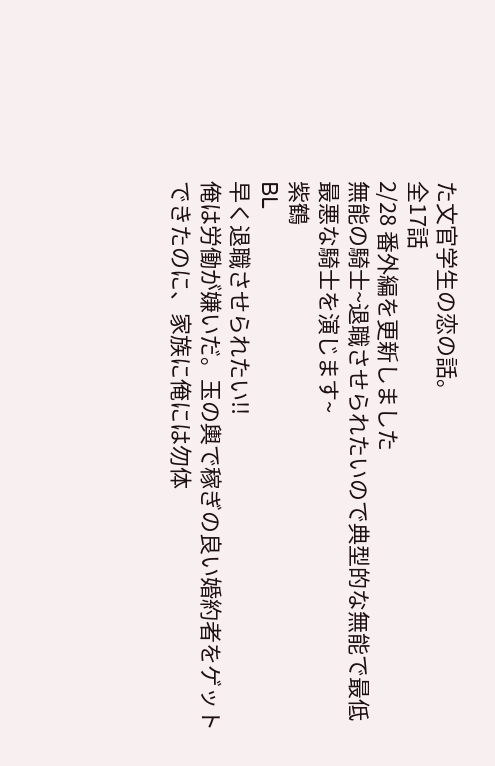た文官学生の恋の話。
全17話
2/28 番外編を更新しました
無能の騎士~退職させられたいので典型的な無能で最低最悪な騎士を演じます~
紫鶴
BL
早く退職させられたい!!
俺は労働が嫌いだ。玉の輿で稼ぎの良い婚約者をゲットできたのに、家族に俺には勿体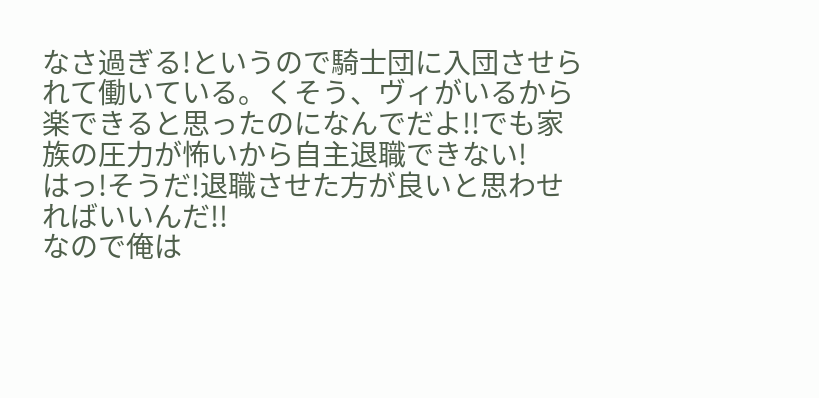なさ過ぎる!というので騎士団に入団させられて働いている。くそう、ヴィがいるから楽できると思ったのになんでだよ!!でも家族の圧力が怖いから自主退職できない!
はっ!そうだ!退職させた方が良いと思わせればいいんだ!!
なので俺は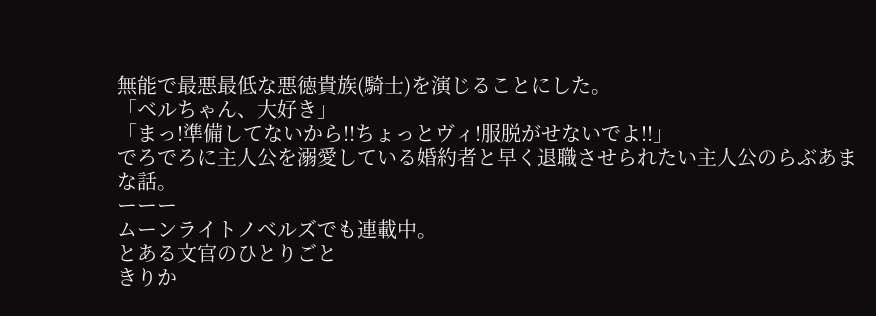無能で最悪最低な悪徳貴族(騎士)を演じることにした。
「ベルちゃん、大好き」
「まっ!準備してないから!!ちょっとヴィ!服脱がせないでよ!!」
でろでろに主人公を溺愛している婚約者と早く退職させられたい主人公のらぶあまな話。
ーーー
ムーンライトノベルズでも連載中。
とある文官のひとりごと
きりか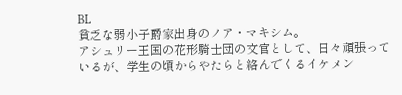BL
貧乏な弱小子爵家出身のノア・マキシム。
アシュリー王国の花形騎士団の文官として、日々頑張っているが、学生の頃からやたらと絡んでくるイケメン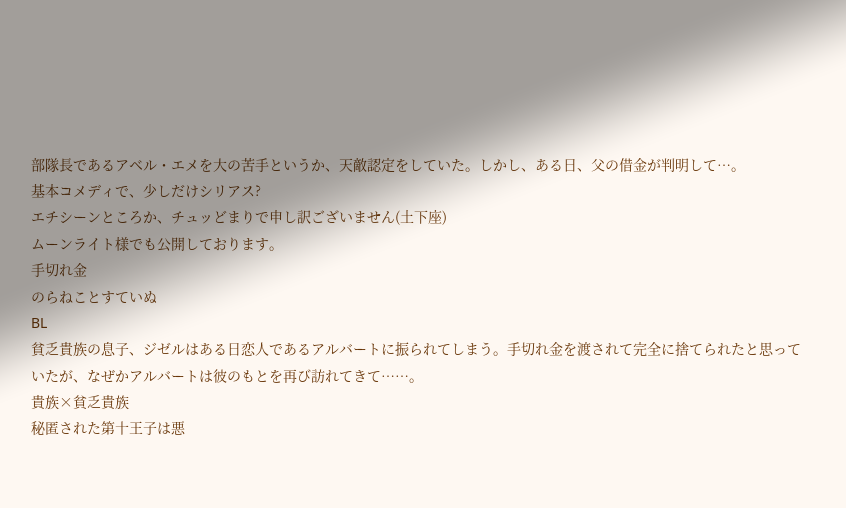部隊長であるアベル・エメを大の苦手というか、天敵認定をしていた。しかし、ある日、父の借金が判明して…。
基本コメディで、少しだけシリアス?
エチシーンところか、チュッどまりで申し訳ございません(土下座)
ムーンライト様でも公開しております。
手切れ金
のらねことすていぬ
BL
貧乏貴族の息子、ジゼルはある日恋人であるアルバートに振られてしまう。手切れ金を渡されて完全に捨てられたと思っていたが、なぜかアルバートは彼のもとを再び訪れてきて……。
貴族×貧乏貴族
秘匿された第十王子は悪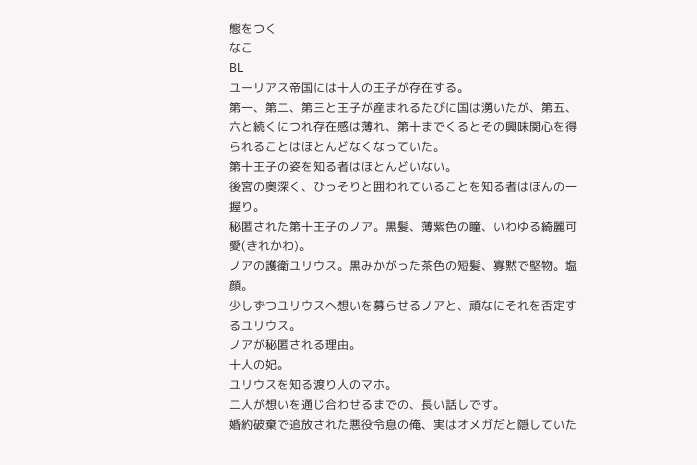態をつく
なこ
BL
ユーリアス帝国には十人の王子が存在する。
第一、第二、第三と王子が産まれるたびに国は湧いたが、第五、六と続くにつれ存在感は薄れ、第十までくるとその興味関心を得られることはほとんどなくなっていた。
第十王子の姿を知る者はほとんどいない。
後宮の奥深く、ひっそりと囲われていることを知る者はほんの一握り。
秘匿された第十王子のノア。黒髪、薄紫色の瞳、いわゆる綺麗可愛(きれかわ)。
ノアの護衛ユリウス。黒みかがった茶色の短髪、寡黙で堅物。塩顔。
少しずつユリウスへ想いを募らせるノアと、頑なにそれを否定するユリウス。
ノアが秘匿される理由。
十人の妃。
ユリウスを知る渡り人のマホ。
二人が想いを通じ合わせるまでの、長い話しです。
婚約破棄で追放された悪役令息の俺、実はオメガだと隠していた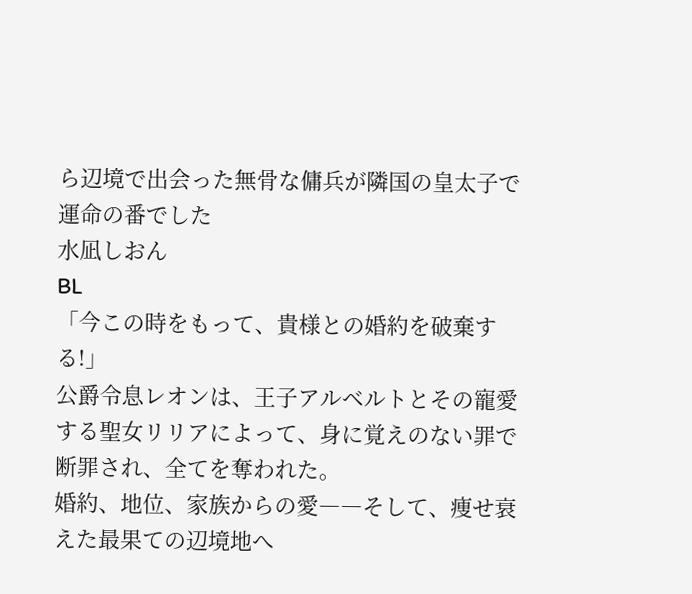ら辺境で出会った無骨な傭兵が隣国の皇太子で運命の番でした
水凪しおん
BL
「今この時をもって、貴様との婚約を破棄する!」
公爵令息レオンは、王子アルベルトとその寵愛する聖女リリアによって、身に覚えのない罪で断罪され、全てを奪われた。
婚約、地位、家族からの愛――そして、痩せ衰えた最果ての辺境地へ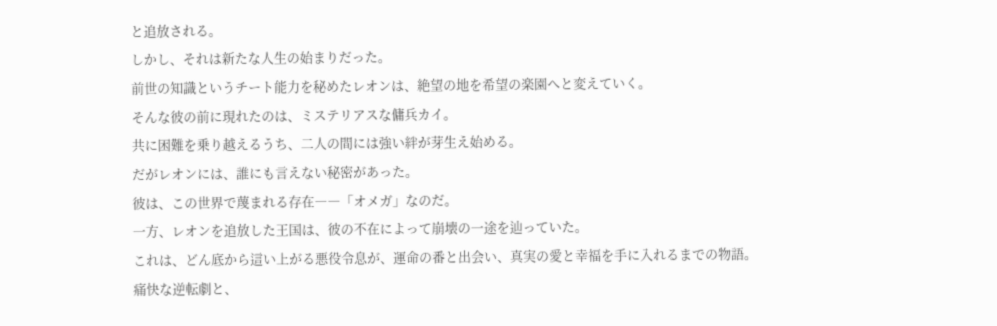と追放される。
しかし、それは新たな人生の始まりだった。
前世の知識というチート能力を秘めたレオンは、絶望の地を希望の楽園へと変えていく。
そんな彼の前に現れたのは、ミステリアスな傭兵カイ。
共に困難を乗り越えるうち、二人の間には強い絆が芽生え始める。
だがレオンには、誰にも言えない秘密があった。
彼は、この世界で蔑まれる存在――「オメガ」なのだ。
一方、レオンを追放した王国は、彼の不在によって崩壊の一途を辿っていた。
これは、どん底から這い上がる悪役令息が、運命の番と出会い、真実の愛と幸福を手に入れるまでの物語。
痛快な逆転劇と、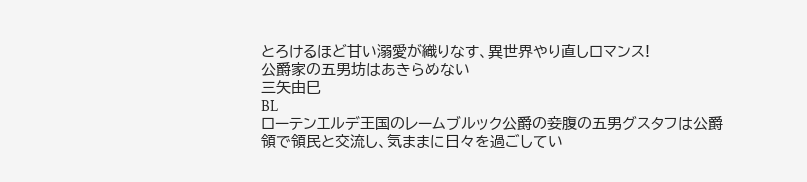とろけるほど甘い溺愛が織りなす、異世界やり直しロマンス!
公爵家の五男坊はあきらめない
三矢由巳
BL
ローテンエルデ王国のレームブルック公爵の妾腹の五男グスタフは公爵領で領民と交流し、気ままに日々を過ごしてい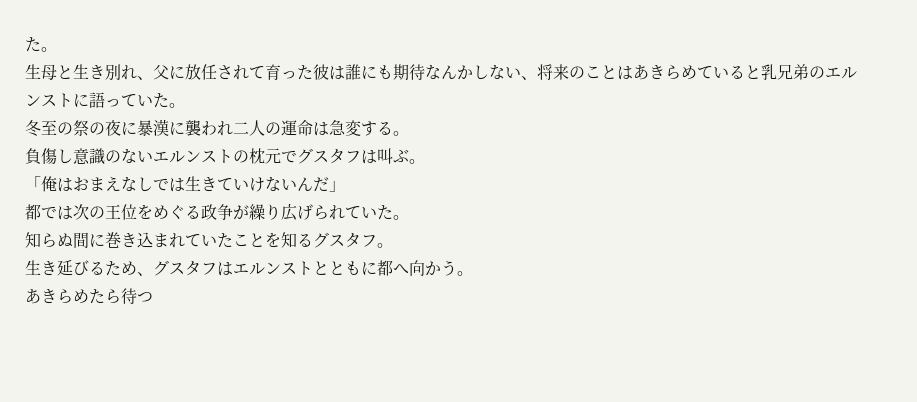た。
生母と生き別れ、父に放任されて育った彼は誰にも期待なんかしない、将来のことはあきらめていると乳兄弟のエルンストに語っていた。
冬至の祭の夜に暴漢に襲われ二人の運命は急変する。
負傷し意識のないエルンストの枕元でグスタフは叫ぶ。
「俺はおまえなしでは生きていけないんだ」
都では次の王位をめぐる政争が繰り広げられていた。
知らぬ間に巻き込まれていたことを知るグスタフ。
生き延びるため、グスタフはエルンストとともに都へ向かう。
あきらめたら待つ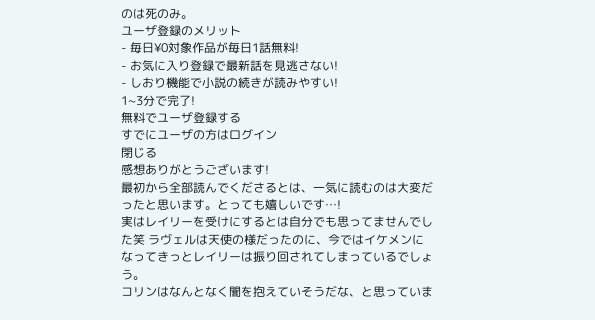のは死のみ。
ユーザ登録のメリット
- 毎日¥0対象作品が毎日1話無料!
- お気に入り登録で最新話を見逃さない!
- しおり機能で小説の続きが読みやすい!
1~3分で完了!
無料でユーザ登録する
すでにユーザの方はログイン
閉じる
感想ありがとうございます!
最初から全部読んでくださるとは、一気に読むのは大変だったと思います。とっても嬉しいです…!
実はレイリーを受けにするとは自分でも思ってませんでした笑 ラヴェルは天使の様だったのに、今ではイケメンになってきっとレイリーは振り回されてしまっているでしょう。
コリンはなんとなく闇を抱えていそうだな、と思っていま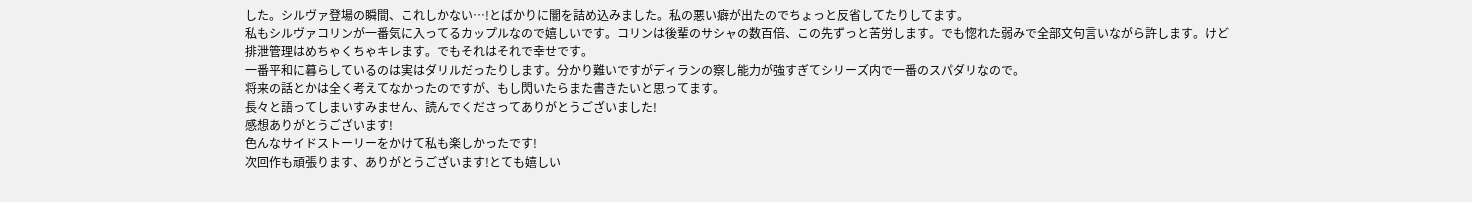した。シルヴァ登場の瞬間、これしかない…!とばかりに闇を詰め込みました。私の悪い癖が出たのでちょっと反省してたりしてます。
私もシルヴァコリンが一番気に入ってるカップルなので嬉しいです。コリンは後輩のサシャの数百倍、この先ずっと苦労します。でも惚れた弱みで全部文句言いながら許します。けど排泄管理はめちゃくちゃキレます。でもそれはそれで幸せです。
一番平和に暮らしているのは実はダリルだったりします。分かり難いですがディランの察し能力が強すぎてシリーズ内で一番のスパダリなので。
将来の話とかは全く考えてなかったのですが、もし閃いたらまた書きたいと思ってます。
長々と語ってしまいすみません、読んでくださってありがとうございました!
感想ありがとうございます!
色んなサイドストーリーをかけて私も楽しかったです!
次回作も頑張ります、ありがとうございます!とても嬉しい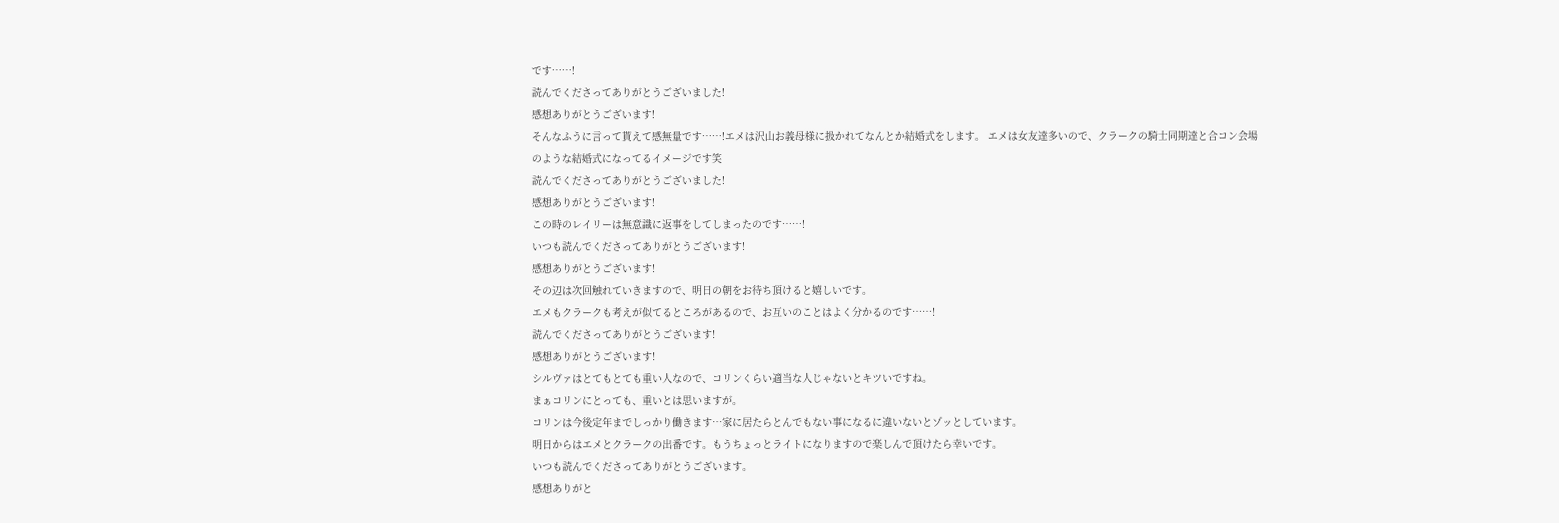です……!
読んでくださってありがとうございました!
感想ありがとうございます!
そんなふうに言って貰えて感無量です……!エメは沢山お義母様に扱かれてなんとか結婚式をします。 エメは女友達多いので、クラークの騎士同期達と合コン会場のような結婚式になってるイメージです笑
読んでくださってありがとうございました!
感想ありがとうございます!
この時のレイリーは無意識に返事をしてしまったのです……!
いつも読んでくださってありがとうございます!
感想ありがとうございます!
その辺は次回触れていきますので、明日の朝をお待ち頂けると嬉しいです。
エメもクラークも考えが似てるところがあるので、お互いのことはよく分かるのです……!
読んでくださってありがとうございます!
感想ありがとうございます!
シルヴァはとてもとても重い人なので、コリンくらい適当な人じゃないとキツいですね。
まぁコリンにとっても、重いとは思いますが。
コリンは今後定年までしっかり働きます…家に居たらとんでもない事になるに違いないとゾッとしています。
明日からはエメとクラークの出番です。もうちょっとライトになりますので楽しんで頂けたら幸いです。
いつも読んでくださってありがとうございます。
感想ありがと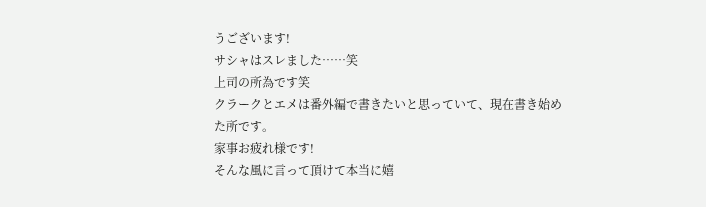うございます!
サシャはスレました……笑
上司の所為です笑
クラークとエメは番外編で書きたいと思っていて、現在書き始めた所です。
家事お疲れ様です!
そんな風に言って頂けて本当に嬉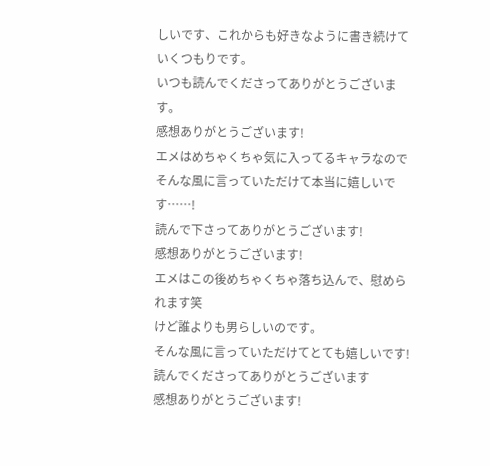しいです、これからも好きなように書き続けていくつもりです。
いつも読んでくださってありがとうございます。
感想ありがとうございます!
エメはめちゃくちゃ気に入ってるキャラなのでそんな風に言っていただけて本当に嬉しいです……!
読んで下さってありがとうございます!
感想ありがとうございます!
エメはこの後めちゃくちゃ落ち込んで、慰められます笑
けど誰よりも男らしいのです。
そんな風に言っていただけてとても嬉しいです!
読んでくださってありがとうございます
感想ありがとうございます!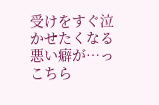受けをすぐ泣かせたくなる悪い癖が…っ
こちら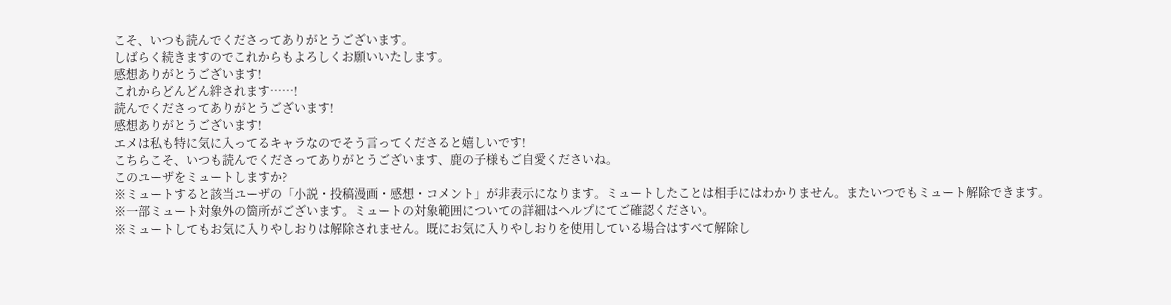こそ、いつも読んでくださってありがとうございます。
しばらく続きますのでこれからもよろしくお願いいたします。
感想ありがとうございます!
これからどんどん絆されます……!
読んでくださってありがとうございます!
感想ありがとうございます!
エメは私も特に気に入ってるキャラなのでそう言ってくださると嬉しいです!
こちらこそ、いつも読んでくださってありがとうございます、鹿の子様もご自愛くださいね。
このユーザをミュートしますか?
※ミュートすると該当ユーザの「小説・投稿漫画・感想・コメント」が非表示になります。ミュートしたことは相手にはわかりません。またいつでもミュート解除できます。
※一部ミュート対象外の箇所がございます。ミュートの対象範囲についての詳細はヘルプにてご確認ください。
※ミュートしてもお気に入りやしおりは解除されません。既にお気に入りやしおりを使用している場合はすべて解除し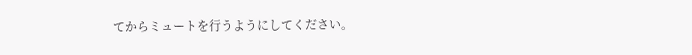てからミュートを行うようにしてください。